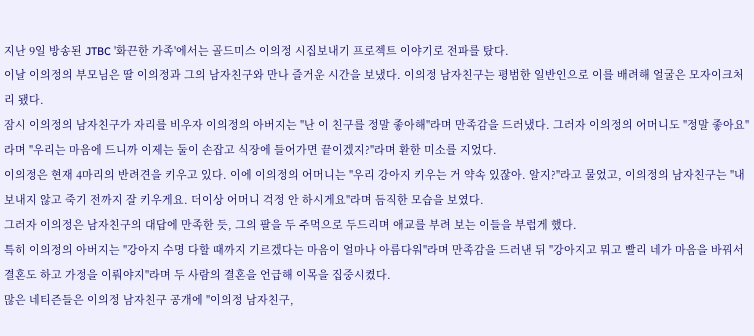지난 9일 방송된 JTBC '화끈한 가족'에서는 골드미스 이의정 시집보내기 프로젝트 이야기로 전파를 탔다.
이날 이의정의 부모님은 딸 이의정과 그의 남자친구와 만나 즐거운 시간을 보냈다. 이의정 남자친구는 평범한 일반인으로 이를 배려해 얼굴은 모자이크처리 됐다.
잠시 이의정의 남자친구가 자리를 비우자 이의정의 아버지는 "난 이 친구를 정말 좋아해"라며 만족감을 드러냈다. 그러자 이의정의 어머니도 "정말 좋아요"라며 "우리는 마음에 드니까 이제는 둘이 손잡고 식장에 들어가면 끝이겠지?"라며 환한 미소를 지었다.
이의정은 현재 4마리의 반려견을 키우고 있다. 이에 이의정의 어머니는 "우리 강아지 키우는 거 약속 있잖아. 알지?"라고 물었고, 이의정의 남자친구는 "내보내지 않고 죽기 전까지 잘 키우게요. 더이상 어머니 걱정 안 하시게요"라며 듬직한 모습을 보였다.
그러자 이의정은 남자친구의 대답에 만족한 듯, 그의 팔을 두 주먹으로 두드리며 애교를 부려 보는 이들을 부럽게 했다.
특히 이의정의 아버지는 "강아지 수명 다할 때까지 기르겠다는 마음이 얼마나 아름다워"라며 만족감을 드러낸 뒤 "강아지고 뭐고 빨리 네가 마음을 바꿔서 결혼도 하고 가정을 이뤄야지"라며 두 사람의 결혼을 언급해 이목을 집중시켰다.
많은 네티즌들은 이의정 남자친구 공개에 "이의정 남자친구,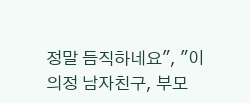정말 듬직하네요", "이의정 남자친구, 부모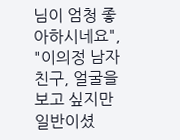님이 엄청 좋아하시네요", "이의정 남자친구, 얼굴을 보고 싶지만 일반이셨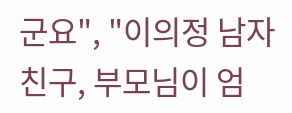군요", "이의정 남자친구, 부모님이 엄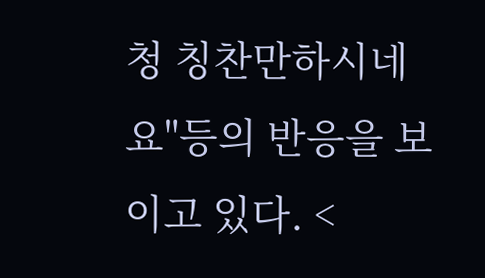청 칭찬만하시네요"등의 반응을 보이고 있다. <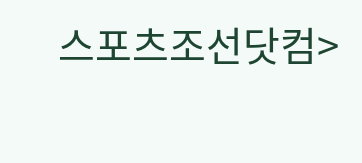스포츠조선닷컴>